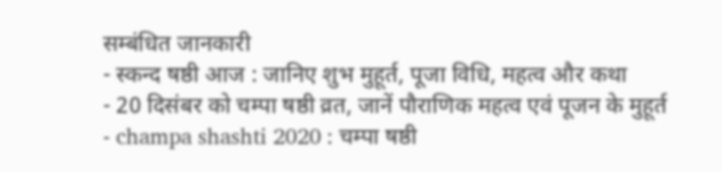सम्बंधित जानकारी
- स्कन्द षष्ठी आज : जानिए शुभ मुहूर्त, पूजा विधि, महत्व और कथा
- 20 दिसंबर को चम्पा षष्ठी व्रत, जानें पौराणिक महत्व एवं पूजन के मुहूर्त
- champa shashti 2020 : चम्पा षष्ठी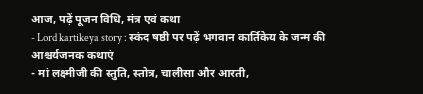आज, पढ़ें पूजन विधि, मंत्र एवं कथा
- Lord kartikeya story : स्कंद षष्ठी पर पढ़ें भगवान कार्तिकेय के जन्म की आश्चर्यजनक कथाएं
- मां लक्ष्मीजी की स्तुति, स्तोत्र, चालीसा और आरती,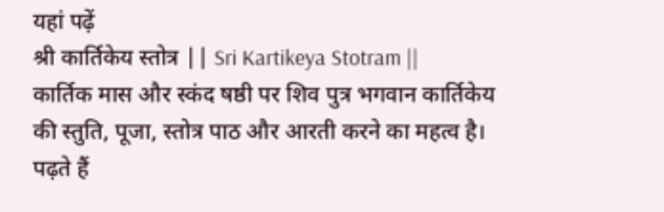यहां पढ़ें
श्री कार्तिकेय स्तोत्र || Sri Kartikeya Stotram ||
कार्तिक मास और स्कंद षष्ठी पर शिव पुत्र भगवान कार्तिकेय की स्तुति, पूजा, स्तोत्र पाठ और आरती करने का महत्व है। पढ़ते हैं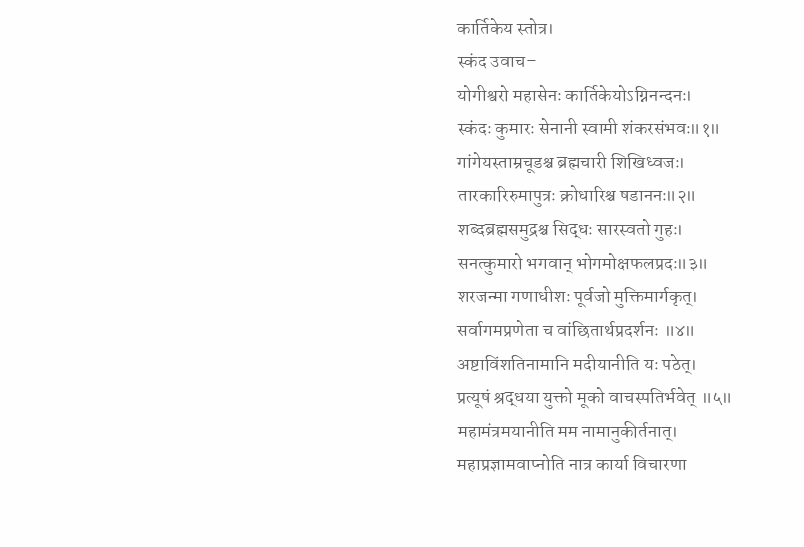कार्तिकेय स्तोत्र।
स्कंद उवाच–
योगीश्वरो महासेनः कार्तिकेयोऽग्निनन्दनः।
स्कंदः कुमारः सेनानी स्वामी शंकरसंभवः॥१॥
गांगेयस्ताम्रचूडश्च ब्रह्मचारी शिखिध्वजः।
तारकारिरुमापुत्रः क्रोधारिश्च षडाननः॥२॥
शब्दब्रह्मसमुद्रश्च सिद्धः सारस्वतो गुहः।
सनत्कुमारो भगवान् भोगमोक्षफलप्रदः॥३॥
शरजन्मा गणाधीशः पूर्वजो मुक्तिमार्गकृत्।
सर्वागमप्रणेता च वांछितार्थप्रदर्शनः ॥४॥
अष्टाविंशतिनामानि मदीयानीति यः पठेत्।
प्रत्यूषं श्रद्धया युक्तो मूको वाचस्पतिर्भवेत् ॥५॥
महामंत्रमयानीति मम नामानुकीर्तनात्।
महाप्रज्ञामवाप्नोति नात्र कार्या विचारणा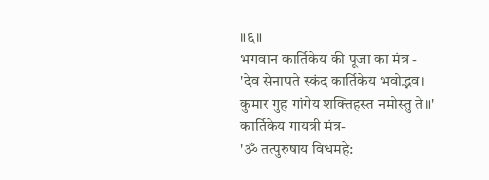॥६॥
भगवान कार्तिकेय की पूजा का मंत्र -
'देव सेनापते स्कंद कार्तिकेय भवोद्भव।
कुमार गुह गांगेय शक्तिहस्त नमोस्तु ते॥'
कार्तिकेय गायत्री मंत्र-
'ॐ तत्पुरुषाय विधमहे: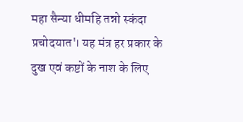महा सैन्या धीमहि तन्नो स्कंदा प्रचोदयात'। यह मंत्र हर प्रकार के दुख एवं कष्टों के नाश के लिए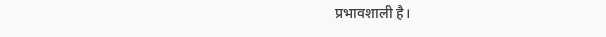प्रभावशाली है।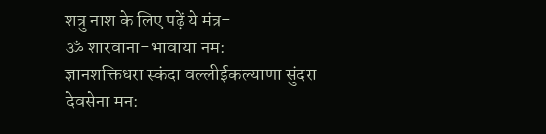शत्रु नाश के लिए पढ़ें ये मंत्र-
ॐ शारवाना-भावाया नम:
ज्ञानशक्तिधरा स्कंदा वल्लीईकल्याणा सुंदरा
देवसेना मन: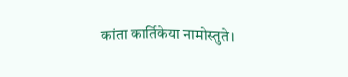कांता कार्तिकेया नामोस्तुते।